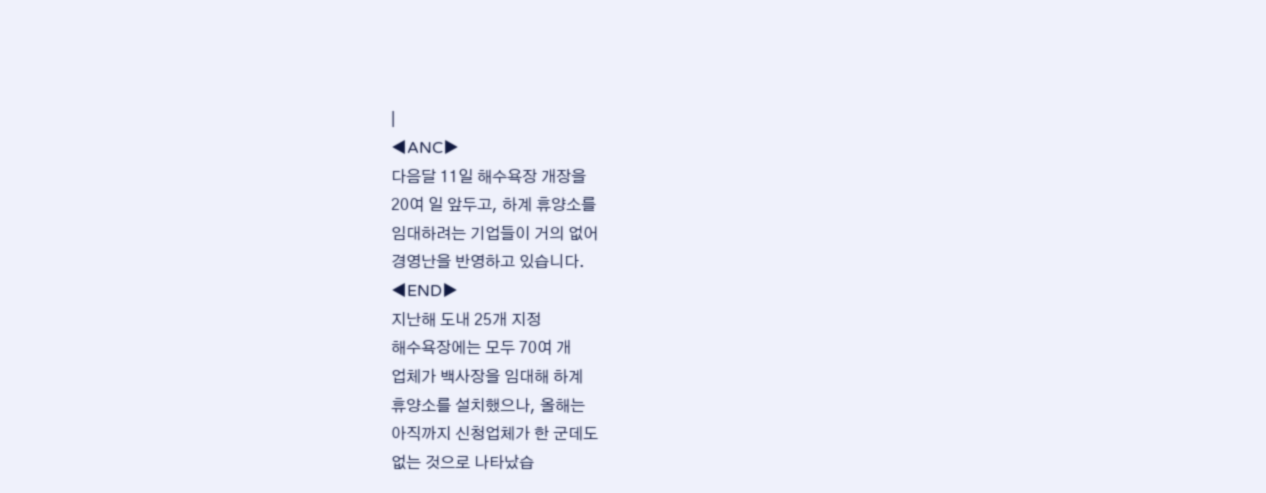|
◀ANC▶
다음달 11일 해수욕장 개장을
20여 일 앞두고, 하계 휴양소를
임대하려는 기업들이 거의 없어
경영난을 반영하고 있습니다.
◀END▶
지난해 도내 25개 지정
해수욕장에는 모두 70여 개
업체가 백사장을 임대해 하계
휴양소를 설치했으나, 올해는
아직까지 신청업체가 한 군데도
없는 것으로 나타났습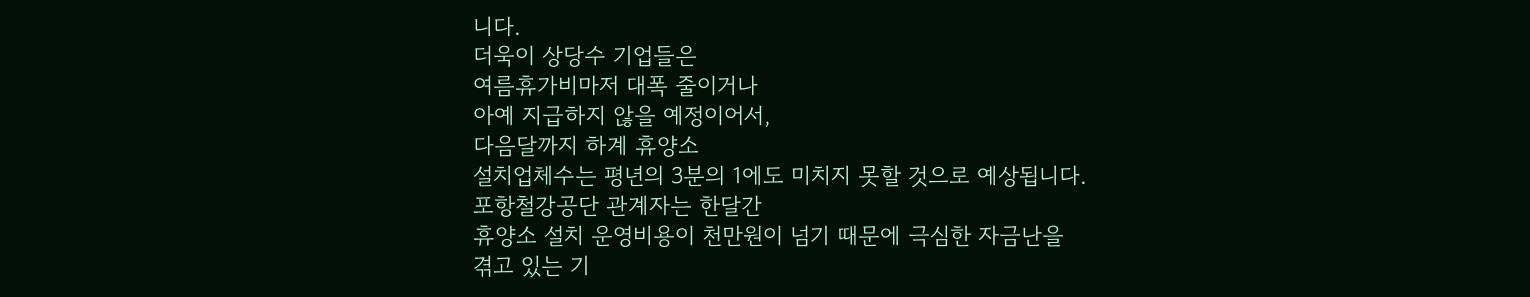니다.
더욱이 상당수 기업들은
여름휴가비마저 대폭 줄이거나
아예 지급하지 않을 예정이어서,
다음달까지 하계 휴양소
설치업체수는 평년의 3분의 1에도 미치지 못할 것으로 예상됩니다.
포항철강공단 관계자는 한달간
휴양소 설치 운영비용이 천만원이 넘기 때문에 극심한 자금난을
겪고 있는 기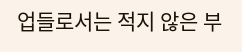업들로서는 적지 않은 부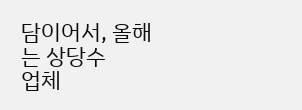담이어서, 올해는 상당수
업체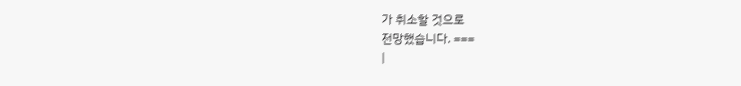가 취소할 것으로
전망했습니다. ===
|